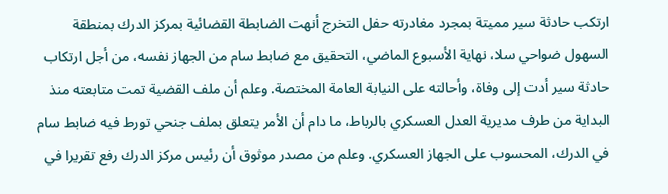ارتكب حادثة سير مميتة بمجرد مغادرته حفل التخرج أنهت الضابطة القضائية بمركز الدرك بمنطقة السهول ضواحي سلا، نهاية الأسبوع الماضي، التحقيق مع ضابط سام من الجهاز نفسه، من أجل ارتكاب حادثة سير أدت إلى وفاة، وأحالته على النيابة العامة المختصة. وعلم أن ملف القضية تمت متابعته منذ البداية من طرف مديرية العدل العسكري بالرباط، ما دام أن الأمر يتعلق بملف جنحي تورط فيه ضابط سام في الدرك، المحسوب على الجهاز العسكري. وعلم من مصدر موثوق أن رئيس مركز الدرك رفع تقريرا في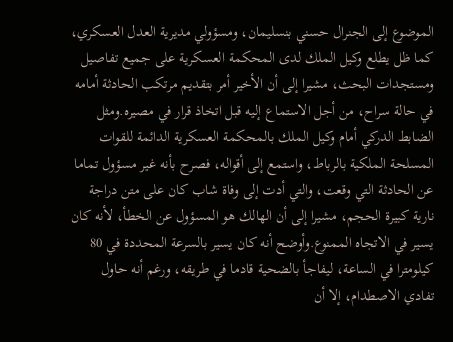الموضوع إلى الجنرال حسني بنسليمان، ومسؤولي مديرية العدل العسكري، كما ظل يطلع وكيل الملك لدى المحكمة العسكرية على جميع تفاصيل ومستجدات البحث، مشيرا إلى أن الأخير أمر بتقديم مرتكب الحادثة أمامه في حالة سراح، من أجل الاستماع إليه قبل اتخاذ قرار في مصيره.ومثل الضابط الدركي أمام وكيل الملك بالمحكمة العسكرية الدائمة للقوات المسلحة الملكية بالرباط، واستمع إلى أقواله، فصرح بأنه غير مسؤول تماما عن الحادثة التي وقعت، والتي أدت إلى وفاة شاب كان على متن دراجة نارية كبيرة الحجم، مشيرا إلى أن الهالك هو المسؤول عن الخطأ، لأنه كان يسير في الاتجاه الممنوع.وأوضح أنه كان يسير بالسرعة المحددة في 80 كيلومترا في الساعة، ليفاجأ بالضحية قادما في طريقه، ورغم أنه حاول تفادي الاصطدام، إلا أن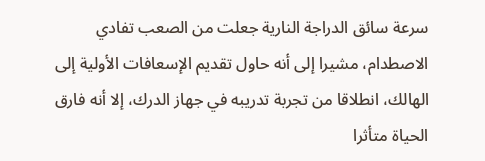سرعة سائق الدراجة النارية جعلت من الصعب تفادي الاصطدام، مشيرا إلى أنه حاول تقديم الإسعافات الأولية إلى الهالك، انطلاقا من تجربة تدريبه في جهاز الدرك، إلا أنه فارق الحياة متأثرا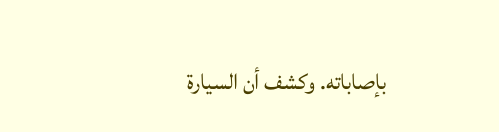بإصاباته. وكشف أن السيارة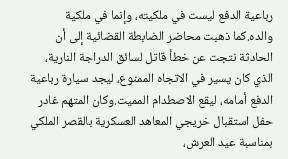رباعية الدفع ليست في ملكيته، وإنما في ملكية والده.كما ذهبت محاضر الضابطة القضائية إلى أن الحادثة نتجت عن خطأ قاتل لسائق الدراجة النارية، الذي كان يسير في الاتجاه الممنوع، ليجد سيارة رباعية الدفع أمامه، ليقع الاصطدام المميت.وكان المتهم غادر حفل استقبال خريجي المعاهد العسكرية بالقصر الملكي بمناسبة عيد العرش،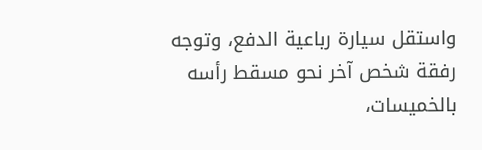واستقل سيارة رباعية الدفع، وتوجه رفقة شخص آخر نحو مسقط رأسه بالخميسات،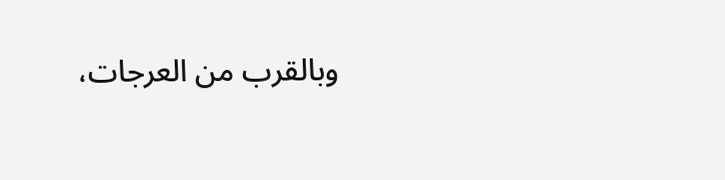وبالقرب من العرجات،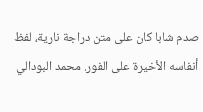صدم شابا كان على متن دراجة نارية، لفظ أنفاسه الأخيرة على الفور. محمد البودالي